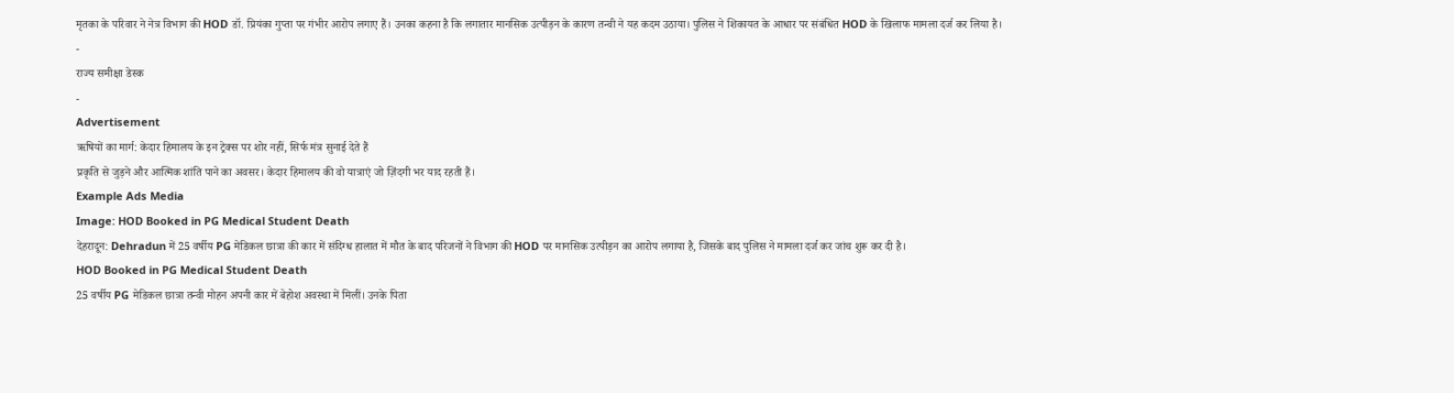मृतका के परिवार ने नेत्र विभाग की HOD डॉ. प्रियंका गुप्ता पर गंभीर आरोप लगाए हैं। उनका कहना है कि लगातार मानसिक उत्पीड़न के कारण तन्वी ने यह कदम उठाया। पुलिस ने शिकायत के आधार पर संबंधित HOD के खिलाफ मामला दर्ज कर लिया है।
-
राज्य समीक्षा डेस्क
-
Advertisement
ऋषियों का मार्ग: केदार हिमालय के इन ट्रेक्स पर शोर नहीं, सिर्फ मंत्र सुनाई देते हैं
प्रकृति से जुड़ने और आत्मिक शांति पाने का अवसर। केदार हिमालय की वो यात्राएं जो ज़िंदगी भर याद रहती हैं।
Example Ads Media
Image: HOD Booked in PG Medical Student Death
देहरादून: Dehradun में 25 वर्षीय PG मेडिकल छात्रा की कार में संदिग्ध हालात में मौत के बाद परिजनों ने विभाग की HOD पर मानसिक उत्पीड़न का आरोप लगाया है, जिसके बाद पुलिस ने मामला दर्ज कर जांच शुरू कर दी है।
HOD Booked in PG Medical Student Death
25 वर्षीय PG मेडिकल छात्रा तन्वी मोहन अपनी कार में बेहोश अवस्था में मिलीं। उनके पिता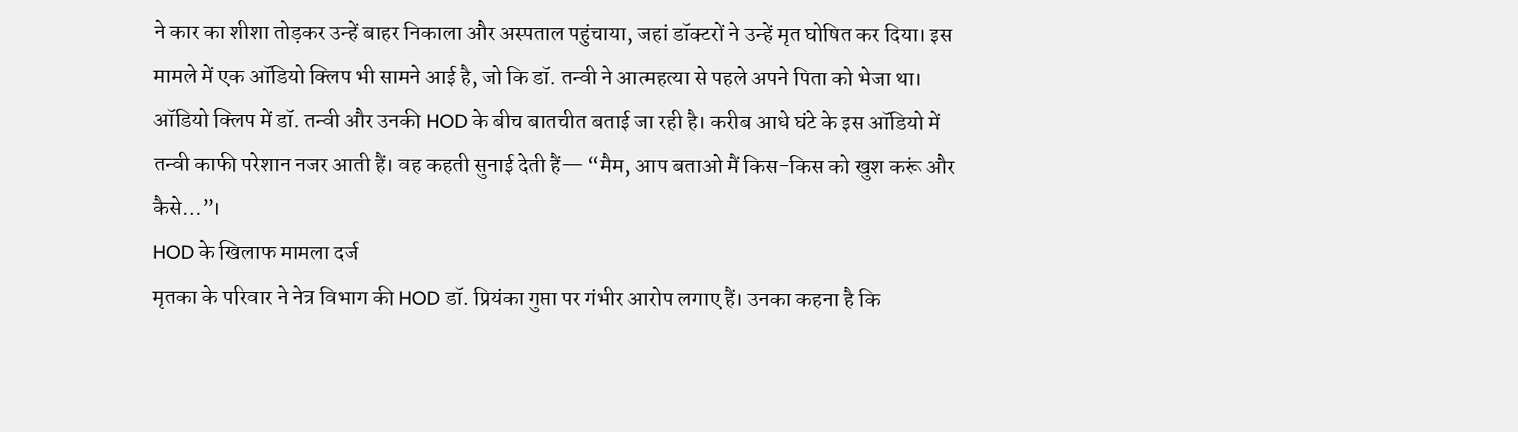ने कार का शीशा तोड़कर उन्हें बाहर निकाला और अस्पताल पहुंचाया, जहां डॉक्टरों ने उन्हें मृत घोषित कर दिया। इस मामले में एक ऑडियो क्लिप भी सामने आई है, जो कि डॉ. तन्वी ने आत्महत्या से पहले अपने पिता को भेजा था। ऑडियो क्लिप में डॉ. तन्वी और उनकी HOD के बीच बातचीत बताई जा रही है। करीब आधे घंटे के इस ऑडियो में तन्वी काफी परेशान नजर आती हैं। वह कहती सुनाई देती हैं— “मैम, आप बताओ मैं किस-किस को खुश करूं और कैसे…”।
HOD के खिलाफ मामला दर्ज
मृतका के परिवार ने नेत्र विभाग की HOD डॉ. प्रियंका गुप्ता पर गंभीर आरोप लगाए हैं। उनका कहना है कि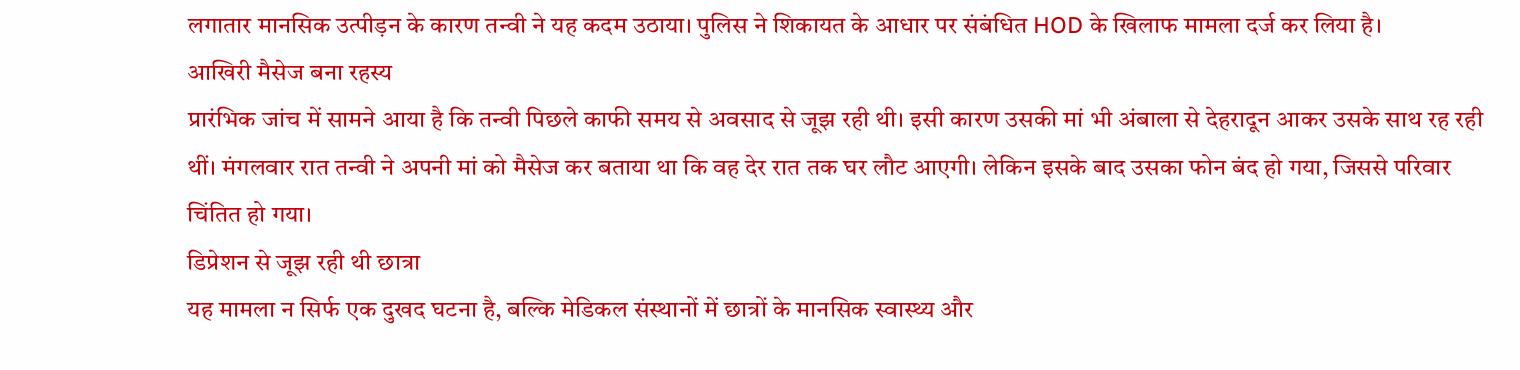लगातार मानसिक उत्पीड़न के कारण तन्वी ने यह कदम उठाया। पुलिस ने शिकायत के आधार पर संबंधित HOD के खिलाफ मामला दर्ज कर लिया है।
आखिरी मैसेज बना रहस्य
प्रारंभिक जांच में सामने आया है कि तन्वी पिछले काफी समय से अवसाद से जूझ रही थी। इसी कारण उसकी मां भी अंबाला से देहरादून आकर उसके साथ रह रही थीं। मंगलवार रात तन्वी ने अपनी मां को मैसेज कर बताया था कि वह देर रात तक घर लौट आएगी। लेकिन इसके बाद उसका फोन बंद हो गया, जिससे परिवार चिंतित हो गया।
डिप्रेशन से जूझ रही थी छात्रा
यह मामला न सिर्फ एक दुखद घटना है, बल्कि मेडिकल संस्थानों में छात्रों के मानसिक स्वास्थ्य और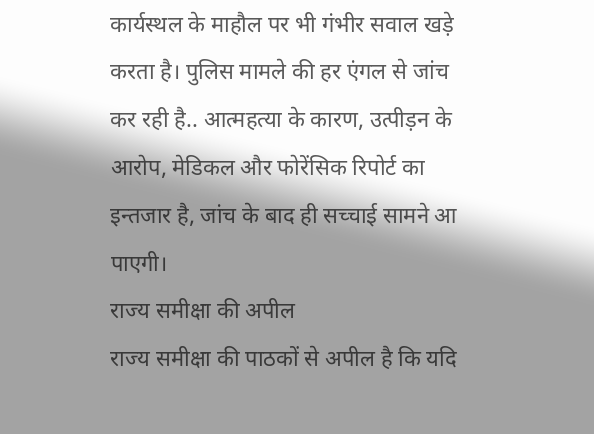कार्यस्थल के माहौल पर भी गंभीर सवाल खड़े करता है। पुलिस मामले की हर एंगल से जांच कर रही है.. आत्महत्या के कारण, उत्पीड़न के आरोप, मेडिकल और फोरेंसिक रिपोर्ट का इन्तजार है, जांच के बाद ही सच्चाई सामने आ पाएगी।
राज्य समीक्षा की अपील
राज्य समीक्षा की पाठकों से अपील है कि यदि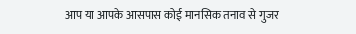आप या आपके आसपास कोई मानसिक तनाव से गुजर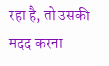रहा है, तो उसकी मदद करना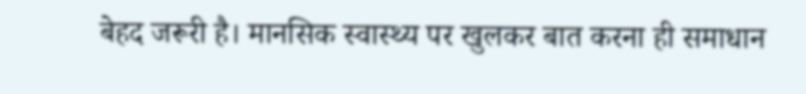बेहद जरूरी है। मानसिक स्वास्थ्य पर खुलकर बात करना ही समाधान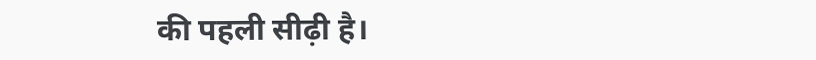की पहली सीढ़ी है।